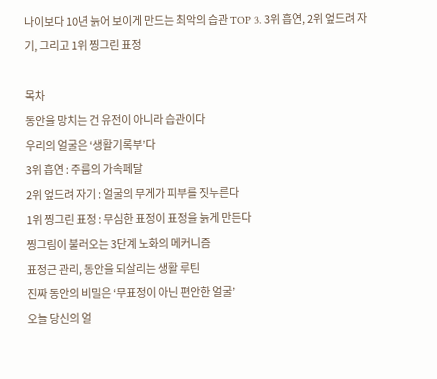나이보다 10년 늙어 보이게 만드는 최악의 습관 TOP 3. 3위 흡연, 2위 엎드려 자기, 그리고 1위 찡그린 표정

목차
동안을 망치는 건 유전이 아니라 습관이다
우리의 얼굴은 ‘생활기록부’다
3위 흡연 : 주름의 가속페달
2위 엎드려 자기 : 얼굴의 무게가 피부를 짓누른다
1위 찡그린 표정 : 무심한 표정이 표정을 늙게 만든다
찡그림이 불러오는 3단계 노화의 메커니즘
표정근 관리, 동안을 되살리는 생활 루틴
진짜 동안의 비밀은 ‘무표정이 아닌 편안한 얼굴’
오늘 당신의 얼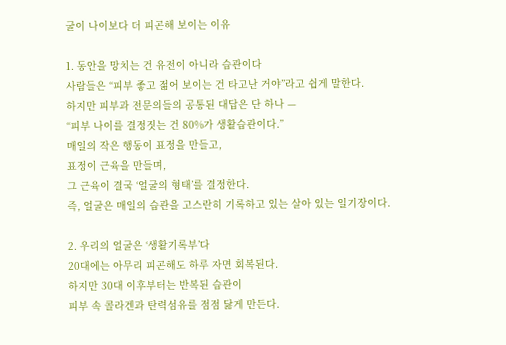굴이 나이보다 더 피곤해 보이는 이유

1. 동안을 망치는 건 유전이 아니라 습관이다
사람들은 “피부 좋고 젊어 보이는 건 타고난 거야”라고 쉽게 말한다.
하지만 피부과 전문의들의 공통된 대답은 단 하나 —
“피부 나이를 결정짓는 건 80%가 생활습관이다.”
매일의 작은 행동이 표정을 만들고,
표정이 근육을 만들며,
그 근육이 결국 ‘얼굴의 형태’를 결정한다.
즉, 얼굴은 매일의 습관을 고스란히 기록하고 있는 살아 있는 일기장이다.

2. 우리의 얼굴은 ‘생활기록부’다
20대에는 아무리 피곤해도 하루 자면 회복된다.
하지만 30대 이후부터는 반복된 습관이
피부 속 콜라겐과 탄력섬유를 점점 닳게 만든다.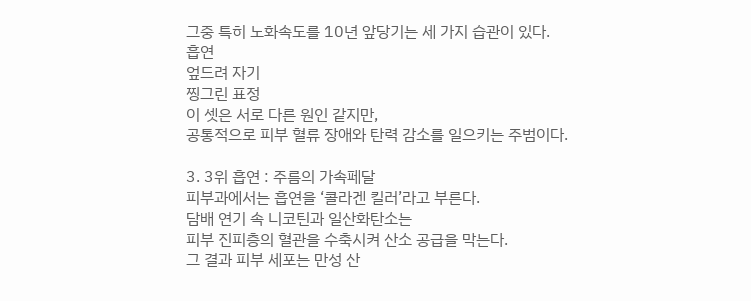그중 특히 노화속도를 10년 앞당기는 세 가지 습관이 있다.
흡연
엎드려 자기
찡그린 표정
이 셋은 서로 다른 원인 같지만,
공통적으로 피부 혈류 장애와 탄력 감소를 일으키는 주범이다.

3. 3위 흡연 : 주름의 가속페달
피부과에서는 흡연을 ‘콜라겐 킬러’라고 부른다.
담배 연기 속 니코틴과 일산화탄소는
피부 진피층의 혈관을 수축시켜 산소 공급을 막는다.
그 결과 피부 세포는 만성 산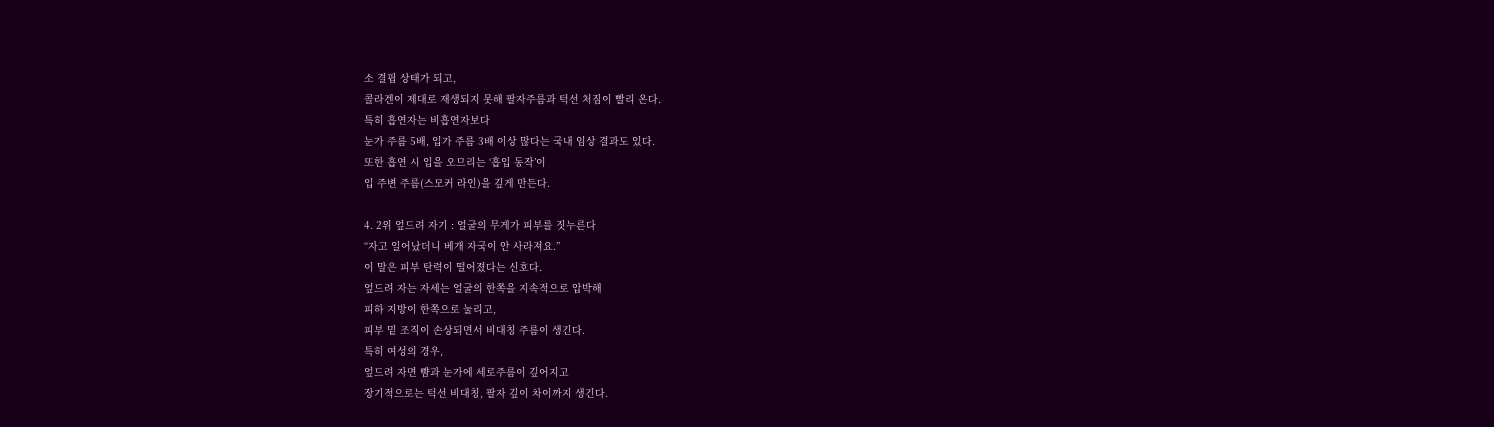소 결핍 상태가 되고,
콜라겐이 제대로 재생되지 못해 팔자주름과 턱선 처짐이 빨리 온다.
특히 흡연자는 비흡연자보다
눈가 주름 5배, 입가 주름 3배 이상 많다는 국내 임상 결과도 있다.
또한 흡연 시 입을 오므리는 ‘흡입 동작’이
입 주변 주름(스모커 라인)을 깊게 만든다.

4. 2위 엎드려 자기 : 얼굴의 무게가 피부를 짓누른다
“자고 일어났더니 베개 자국이 안 사라져요.”
이 말은 피부 탄력이 떨어졌다는 신호다.
엎드려 자는 자세는 얼굴의 한쪽을 지속적으로 압박해
피하 지방이 한쪽으로 눌리고,
피부 밑 조직이 손상되면서 비대칭 주름이 생긴다.
특히 여성의 경우,
엎드려 자면 뺨과 눈가에 세로주름이 깊어지고
장기적으로는 턱선 비대칭, 팔자 깊이 차이까지 생긴다.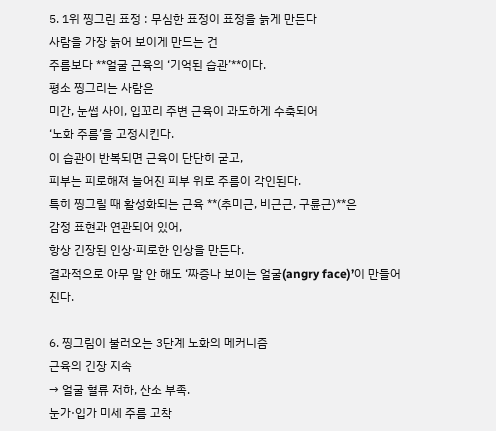5. 1위 찡그린 표정 : 무심한 표정이 표정을 늙게 만든다
사람을 가장 늙어 보이게 만드는 건
주름보다 **얼굴 근육의 ‘기억된 습관’**이다.
평소 찡그리는 사람은
미간, 눈썹 사이, 입꼬리 주변 근육이 과도하게 수축되어
‘노화 주름’을 고정시킨다.
이 습관이 반복되면 근육이 단단히 굳고,
피부는 피로해져 늘어진 피부 위로 주름이 각인된다.
특히 찡그릴 때 활성화되는 근육 **(추미근, 비근근, 구륜근)**은
감정 표현과 연관되어 있어,
항상 긴장된 인상·피로한 인상을 만든다.
결과적으로 아무 말 안 해도 ‘짜증나 보이는 얼굴(angry face)’이 만들어진다.

6. 찡그림이 불러오는 3단계 노화의 메커니즘
근육의 긴장 지속
→ 얼굴 혈류 저하, 산소 부족.
눈가·입가 미세 주름 고착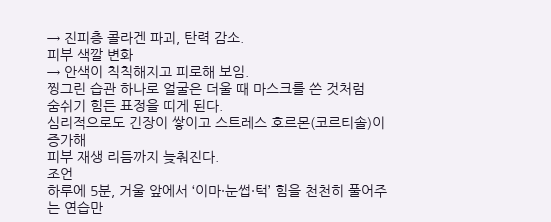→ 진피층 콜라겐 파괴, 탄력 감소.
피부 색깔 변화
→ 안색이 칙칙해지고 피로해 보임.
찡그린 습관 하나로 얼굴은 더울 때 마스크를 쓴 것처럼
숨쉬기 힘든 표정을 띠게 된다.
심리적으로도 긴장이 쌓이고 스트레스 호르몬(코르티솔)이 증가해
피부 재생 리듬까지 늦춰진다.
조언
하루에 5분, 거울 앞에서 ‘이마·눈썹·턱’ 힘을 천천히 풀어주는 연습만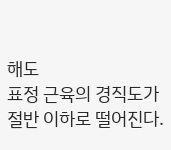해도
표정 근육의 경직도가 절반 이하로 떨어진다.